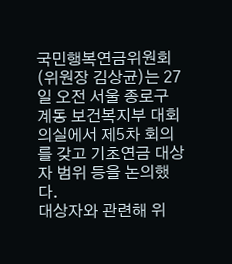국민행복연금위원회(위원장 김상균)는 27일 오전 서울 종로구 계동 보건복지부 대회의실에서 제5차 회의를 갖고 기초연금 대상자 범위 등을 논의했다.
대상자와 관련해 위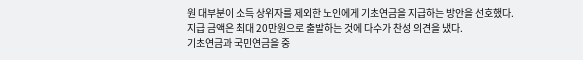원 대부분이 소득 상위자를 제외한 노인에게 기초연금을 지급하는 방안을 선호했다.
지급 금액은 최대 20만원으로 출발하는 것에 다수가 찬성 의견을 냈다.
기초연금과 국민연금을 중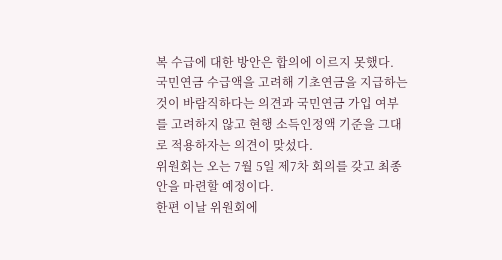복 수급에 대한 방안은 합의에 이르지 못했다. 국민연금 수급액을 고려해 기초연금을 지급하는 것이 바람직하다는 의견과 국민연금 가입 여부를 고려하지 않고 현행 소득인정액 기준을 그대로 적용하자는 의견이 맞섰다.
위원회는 오는 7월 5일 제7차 회의를 갖고 최종안을 마련할 예정이다.
한편 이날 위원회에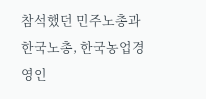참석했던 민주노총과 한국노총, 한국농업경영인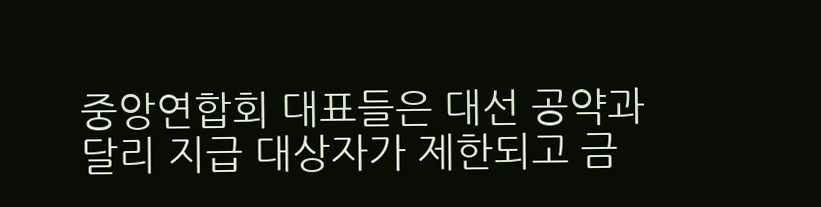중앙연합회 대표들은 대선 공약과 달리 지급 대상자가 제한되고 금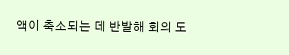액이 축소되는 데 반발해 회의 도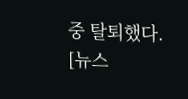중 탈퇴했다.
[뉴스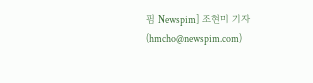핌 Newspim] 조현미 기자 (hmcho@newspim.com)